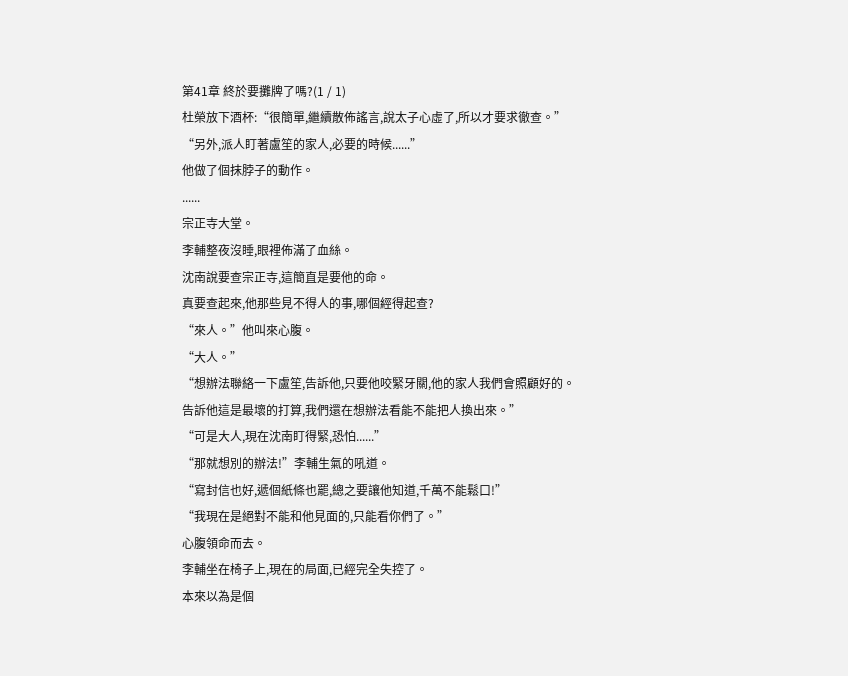第41章 終於要攤牌了嗎?(1 / 1)
杜榮放下酒杯:“很簡單,繼續散佈謠言,說太子心虛了,所以才要求徹查。”
“另外,派人盯著盧笙的家人,必要的時候......”
他做了個抹脖子的動作。
......
宗正寺大堂。
李輔整夜沒睡,眼裡佈滿了血絲。
沈南說要查宗正寺,這簡直是要他的命。
真要查起來,他那些見不得人的事,哪個經得起查?
“來人。”他叫來心腹。
“大人。”
“想辦法聯絡一下盧笙,告訴他,只要他咬緊牙關,他的家人我們會照顧好的。
告訴他這是最壞的打算,我們還在想辦法看能不能把人換出來。”
“可是大人,現在沈南盯得緊,恐怕......”
“那就想別的辦法!”李輔生氣的吼道。
“寫封信也好,遞個紙條也罷,總之要讓他知道,千萬不能鬆口!”
“我現在是絕對不能和他見面的,只能看你們了。”
心腹領命而去。
李輔坐在椅子上,現在的局面,已經完全失控了。
本來以為是個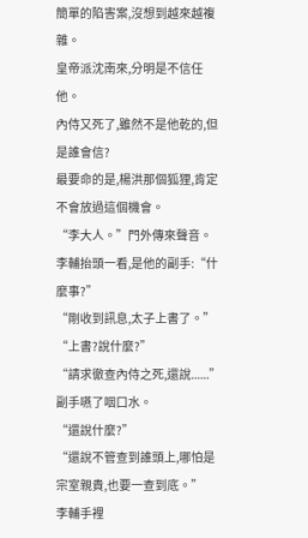簡單的陷害案,沒想到越來越複雜。
皇帝派沈南來,分明是不信任他。
內侍又死了,雖然不是他乾的,但是誰會信?
最要命的是,楊洪那個狐狸,肯定不會放過這個機會。
“李大人。”門外傳來聲音。
李輔抬頭一看,是他的副手:“什麼事?”
“剛收到訊息,太子上書了。”
“上書?說什麼?”
“請求徹查內侍之死,還說......”副手嚥了咽口水。
“還說什麼?”
“還說不管查到誰頭上,哪怕是宗室親貴,也要一查到底。”
李輔手裡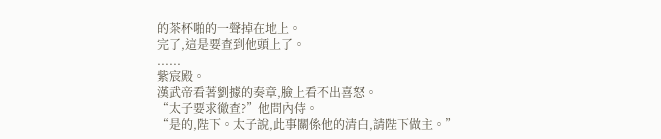的茶杯啪的一聲掉在地上。
完了,這是要查到他頭上了。
......
紫宸殿。
漢武帝看著劉據的奏章,臉上看不出喜怒。
“太子要求徹查?”他問內侍。
“是的,陛下。太子說,此事關係他的清白,請陛下做主。”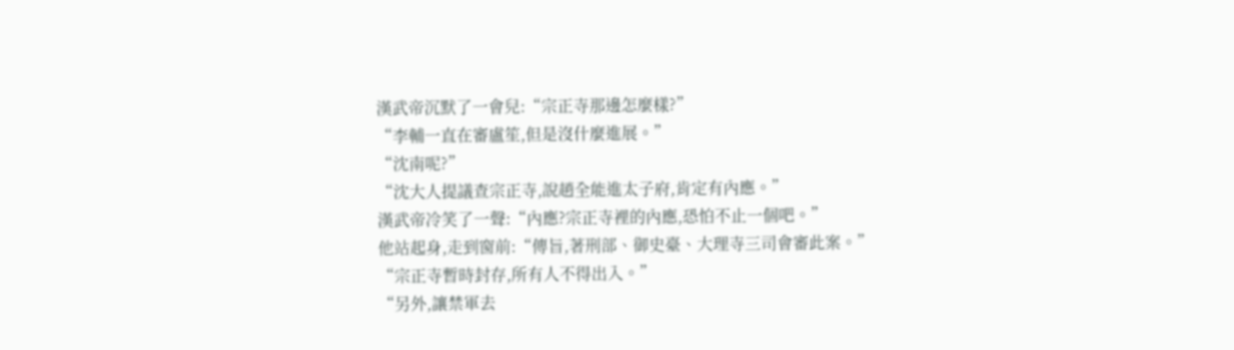漢武帝沉默了一會兒:“宗正寺那邊怎麼樣?”
“李輔一直在審盧笙,但是沒什麼進展。”
“沈南呢?”
“沈大人提議查宗正寺,說趙全能進太子府,肯定有內應。”
漢武帝冷笑了一聲:“內應?宗正寺裡的內應,恐怕不止一個吧。”
他站起身,走到窗前:“傳旨,著刑部、御史臺、大理寺三司會審此案。”
“宗正寺暫時封存,所有人不得出入。”
“另外,讓禁軍去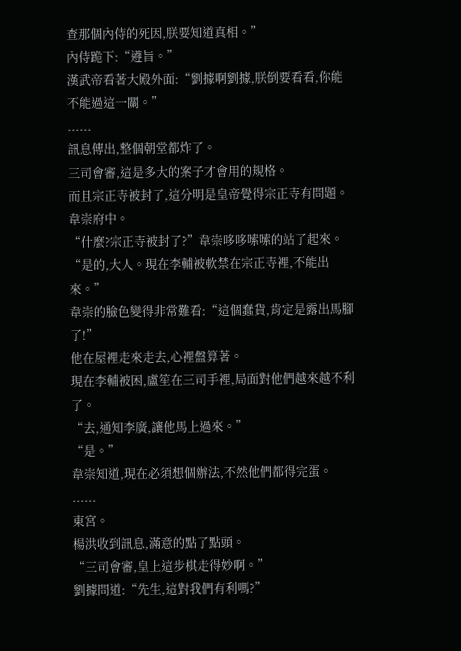查那個內侍的死因,朕要知道真相。”
內侍跪下:“遵旨。”
漢武帝看著大殿外面:“劉據啊劉據,朕倒要看看,你能不能過這一關。”
......
訊息傳出,整個朝堂都炸了。
三司會審,這是多大的案子才會用的規格。
而且宗正寺被封了,這分明是皇帝覺得宗正寺有問題。
韋崇府中。
“什麼?宗正寺被封了?”韋崇哆哆嗦嗦的站了起來。
“是的,大人。現在李輔被軟禁在宗正寺裡,不能出來。”
韋崇的臉色變得非常難看:“這個蠢貨,肯定是露出馬腳了!”
他在屋裡走來走去,心裡盤算著。
現在李輔被困,盧笙在三司手裡,局面對他們越來越不利了。
“去,通知李廣,讓他馬上過來。”
“是。”
韋崇知道,現在必須想個辦法,不然他們都得完蛋。
......
東宮。
楊洪收到訊息,滿意的點了點頭。
“三司會審,皇上這步棋走得妙啊。”
劉據問道:“先生,這對我們有利嗎?”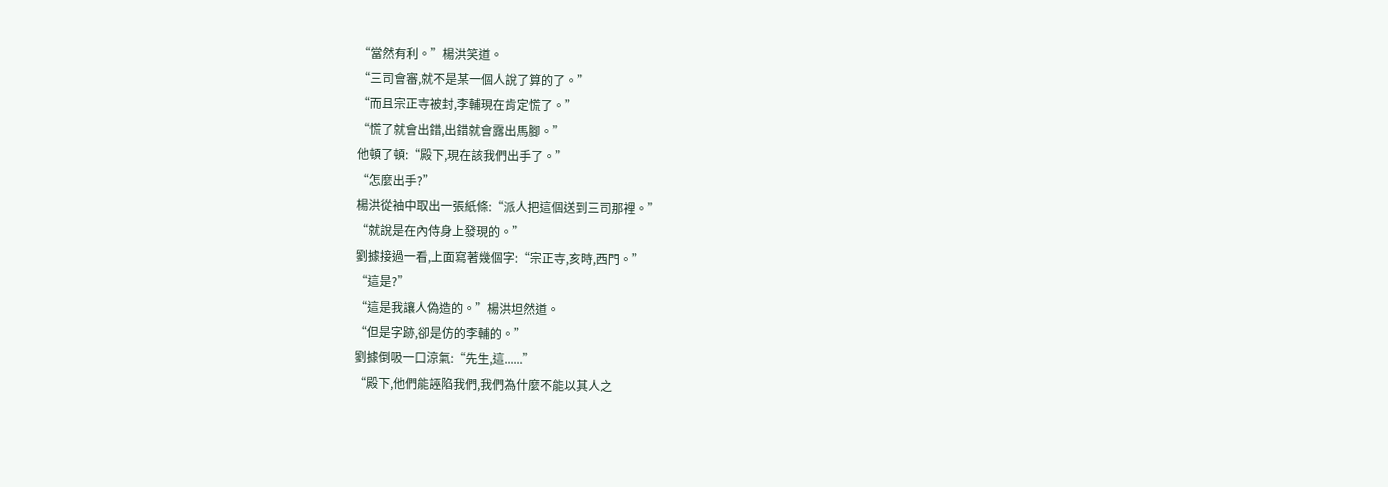“當然有利。”楊洪笑道。
“三司會審,就不是某一個人說了算的了。”
“而且宗正寺被封,李輔現在肯定慌了。”
“慌了就會出錯,出錯就會露出馬腳。”
他頓了頓:“殿下,現在該我們出手了。”
“怎麼出手?”
楊洪從袖中取出一張紙條:“派人把這個送到三司那裡。”
“就說是在內侍身上發現的。”
劉據接過一看,上面寫著幾個字:“宗正寺,亥時,西門。”
“這是?”
“這是我讓人偽造的。”楊洪坦然道。
“但是字跡,卻是仿的李輔的。”
劉據倒吸一口涼氣:“先生,這......”
“殿下,他們能誣陷我們,我們為什麼不能以其人之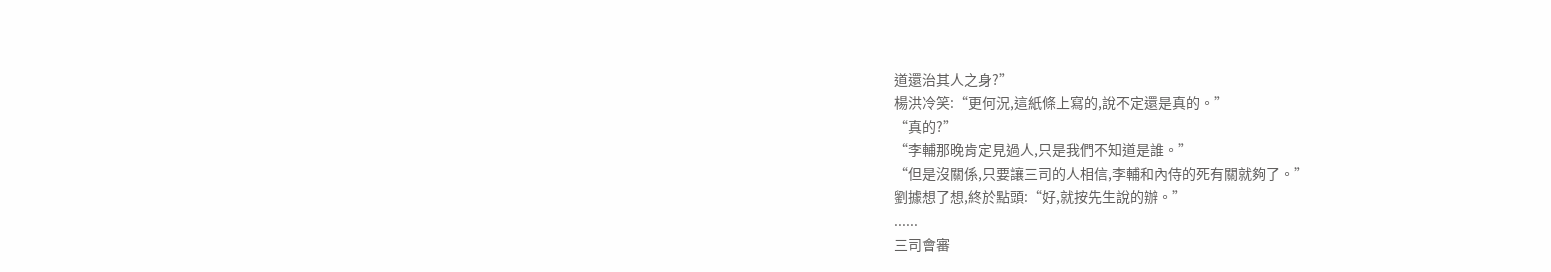道還治其人之身?”
楊洪冷笑:“更何況,這紙條上寫的,說不定還是真的。”
“真的?”
“李輔那晚肯定見過人,只是我們不知道是誰。”
“但是沒關係,只要讓三司的人相信,李輔和內侍的死有關就夠了。”
劉據想了想,終於點頭:“好,就按先生說的辦。”
......
三司會審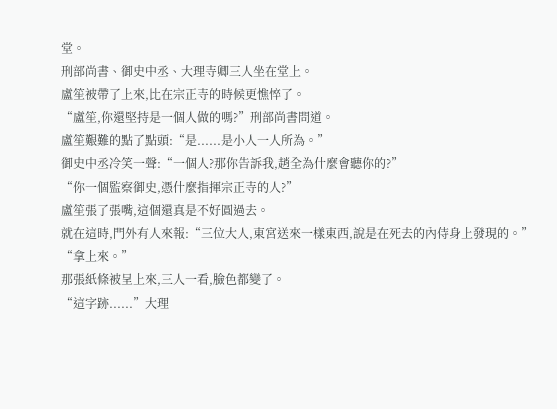堂。
刑部尚書、御史中丞、大理寺卿三人坐在堂上。
盧笙被帶了上來,比在宗正寺的時候更憔悴了。
“盧笙,你還堅持是一個人做的嗎?”刑部尚書問道。
盧笙艱難的點了點頭:“是......是小人一人所為。”
御史中丞冷笑一聲:“一個人?那你告訴我,趙全為什麼會聽你的?”
“你一個監察御史,憑什麼指揮宗正寺的人?”
盧笙張了張嘴,這個還真是不好圓過去。
就在這時,門外有人來報:“三位大人,東宮送來一樣東西,說是在死去的內侍身上發現的。”
“拿上來。”
那張紙條被呈上來,三人一看,臉色都變了。
“這字跡......”大理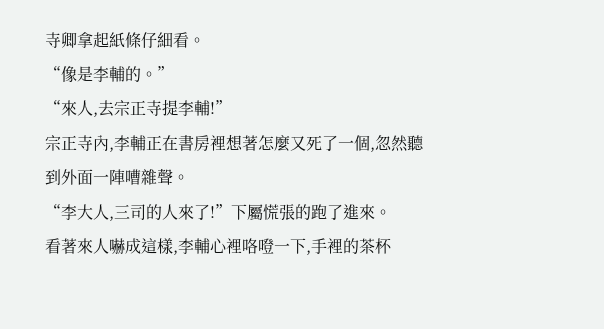寺卿拿起紙條仔細看。
“像是李輔的。”
“來人,去宗正寺提李輔!”
宗正寺內,李輔正在書房裡想著怎麼又死了一個,忽然聽到外面一陣嘈雜聲。
“李大人,三司的人來了!”下屬慌張的跑了進來。
看著來人嚇成這樣,李輔心裡咯噔一下,手裡的茶杯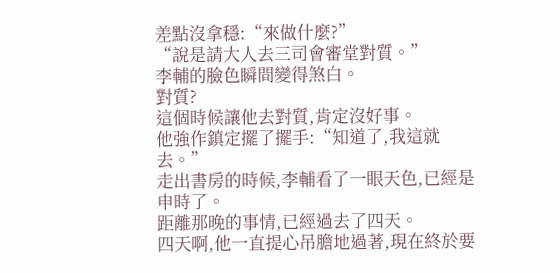差點沒拿穩:“來做什麼?”
“說是請大人去三司會審堂對質。”
李輔的臉色瞬間變得煞白。
對質?
這個時候讓他去對質,肯定沒好事。
他強作鎮定擺了擺手:“知道了,我這就去。”
走出書房的時候,李輔看了一眼天色,已經是申時了。
距離那晚的事情,已經過去了四天。
四天啊,他一直提心吊膽地過著,現在終於要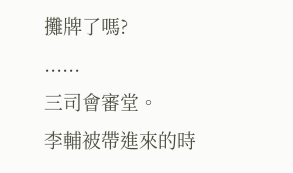攤牌了嗎?
......
三司會審堂。
李輔被帶進來的時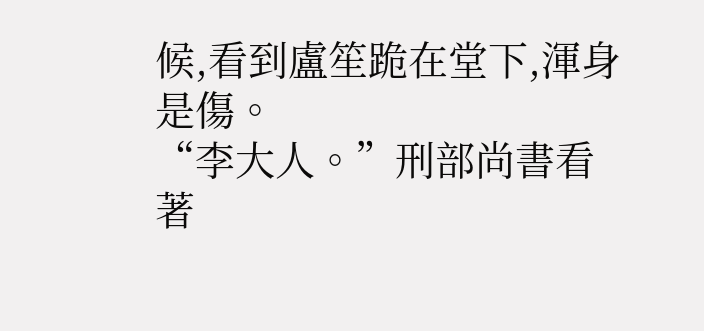候,看到盧笙跪在堂下,渾身是傷。
“李大人。”刑部尚書看著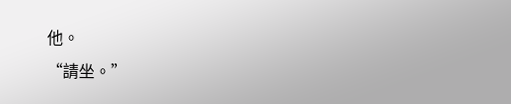他。
“請坐。”